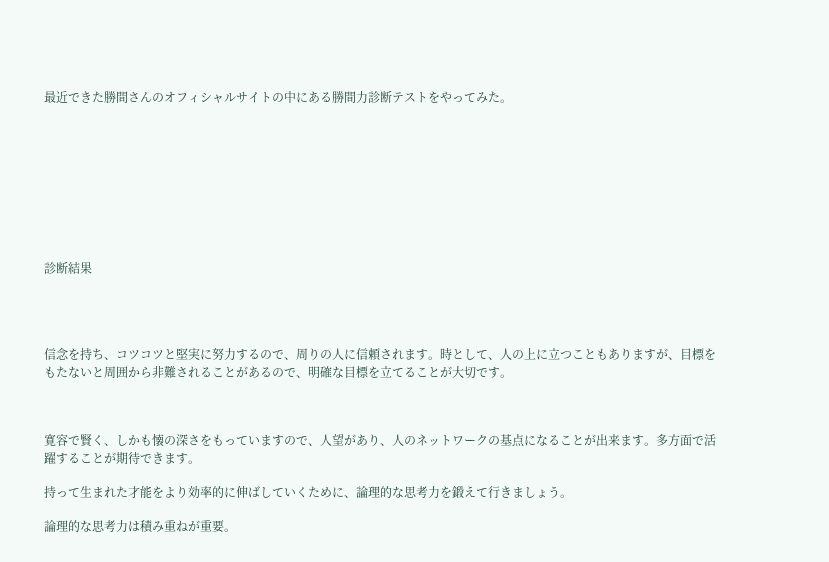最近できた勝間さんのオフィシャルサイトの中にある勝間力診断テストをやってみた。









診断結果




信念を持ち、コツコツと堅実に努力するので、周りの人に信頼されます。時として、人の上に立つこともありますが、目標をもたないと周囲から非難されることがあるので、明確な目標を立てることが大切です。



寛容で賢く、しかも懐の深さをもっていますので、人望があり、人のネットワークの基点になることが出来ます。多方面で活躍することが期待できます。

持って生まれた才能をより効率的に伸ばしていくために、論理的な思考力を鍛えて行きましょう。

論理的な思考力は積み重ねが重要。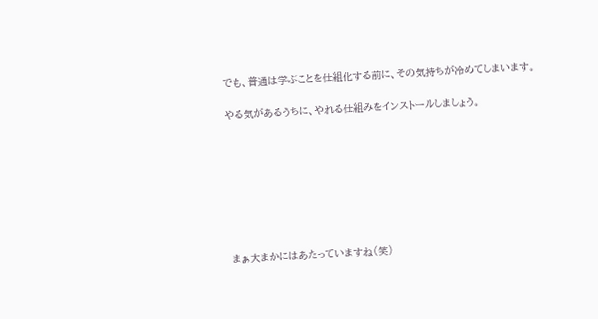でも、普通は学ぶことを仕組化する前に、その気持ちが冷めてしまいます。

やる気があるうちに、やれる仕組みをインストールしましょう。








まぁ大まかにはあたっていますね(笑)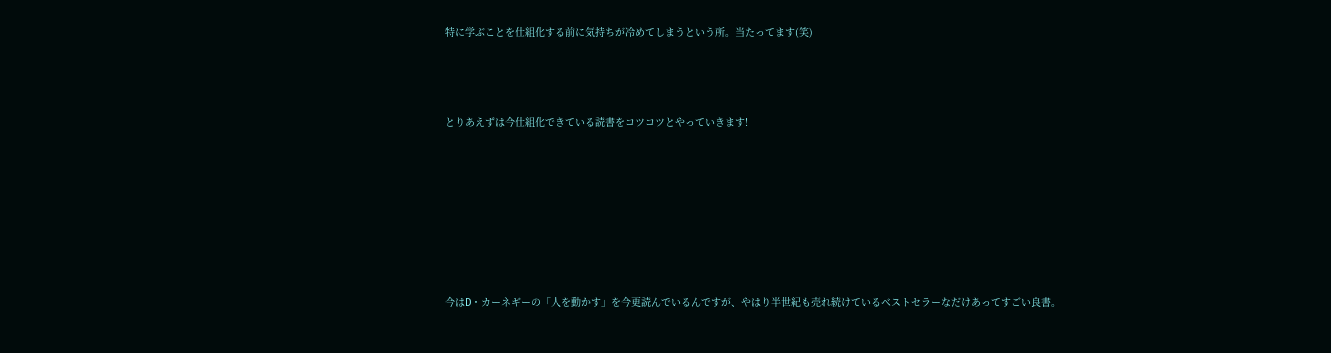特に学ぶことを仕組化する前に気持ちが冷めてしまうという所。当たってます(笑)




とりあえずは今仕組化できている読書をコツコツとやっていきます!









今はD・カーネギーの「人を動かす」を今更読んでいるんですが、やはり半世紀も売れ続けているベストセラーなだけあってすごい良書。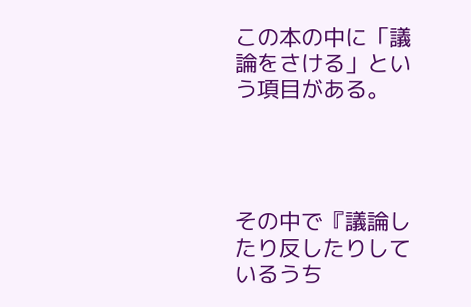この本の中に「議論をさける」という項目がある。




その中で『議論したり反したりしているうち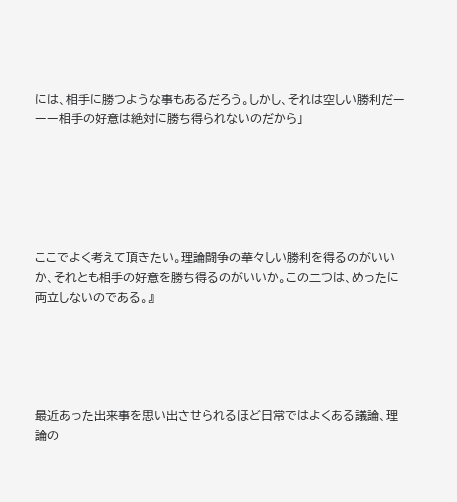には、相手に勝つような事もあるだろう。しかし、それは空しい勝利だーーー相手の好意は絶対に勝ち得られないのだから」






ここでよく考えて頂きたい。理論闘争の華々しい勝利を得るのがいいか、それとも相手の好意を勝ち得るのがいいか。この二つは、めったに両立しないのである。』





最近あった出来事を思い出させられるほど日常ではよくある議論、理論の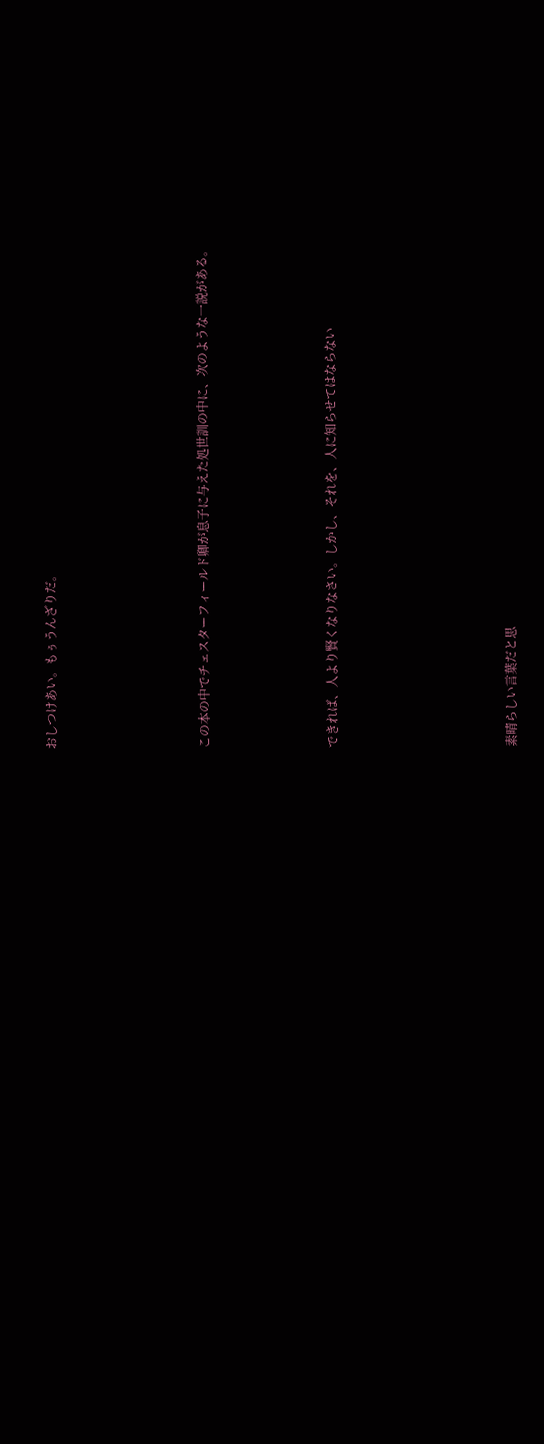おしつけあい。もぅうんざりだ。





この本の中でチェスターフィールド卿が息子に与えた処世訓の中に、次のような一説がある。




できれば、人より賢くなりなさい。しかし、それを、人に知らせてはならない






素晴らしい言葉だと思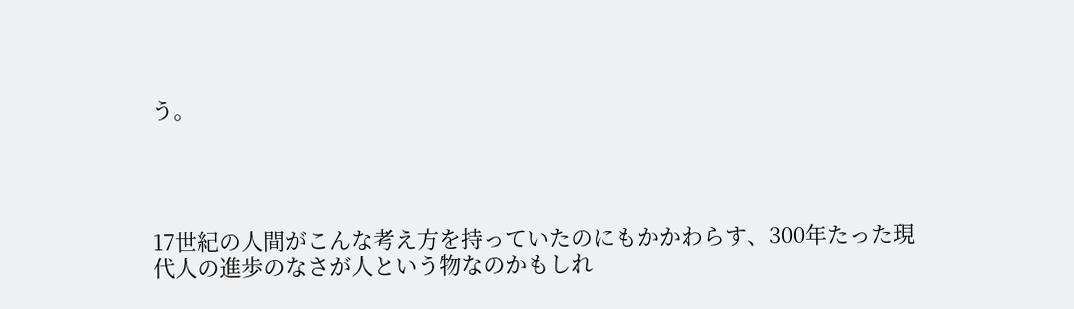う。




17世紀の人間がこんな考え方を持っていたのにもかかわらす、300年たった現代人の進歩のなさが人という物なのかもしれ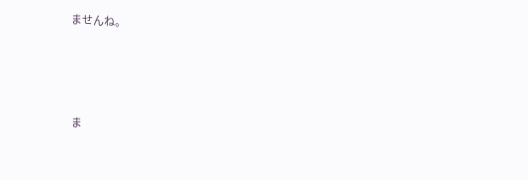ませんね。




ま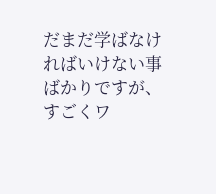だまだ学ばなければいけない事ばかりですが、すごくワ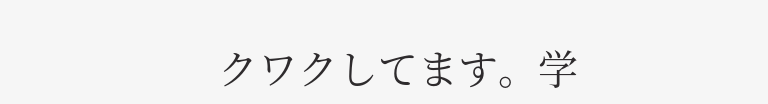クワクしてます。学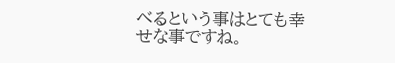べるという事はとても幸せな事ですね。